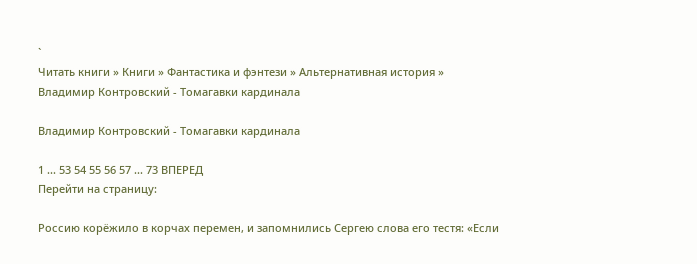`
Читать книги » Книги » Фантастика и фэнтези » Альтернативная история » Владимир Контровский - Томагавки кардинала

Владимир Контровский - Томагавки кардинала

1 ... 53 54 55 56 57 ... 73 ВПЕРЕД
Перейти на страницу:

Россию корёжило в корчах перемен, и запомнились Сергею слова его тестя: «Если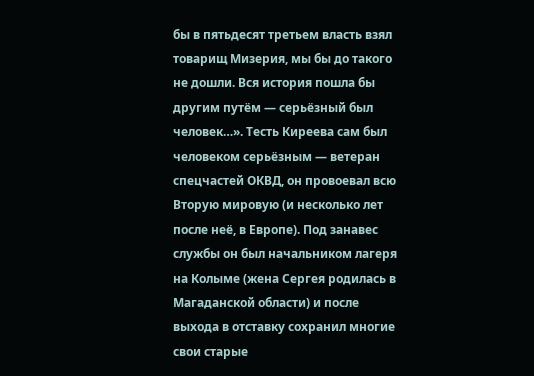бы в пятьдесят третьем власть взял товарищ Мизерия, мы бы до такого не дошли. Вся история пошла бы другим путём — серьёзный был человек…». Тесть Киреева сам был человеком серьёзным — ветеран спецчастей ОКВД, он провоевал всю Вторую мировую (и несколько лет после неё, в Европе). Под занавес службы он был начальником лагеря на Колыме (жена Сергея родилась в Магаданской области) и после выхода в отставку сохранил многие свои старые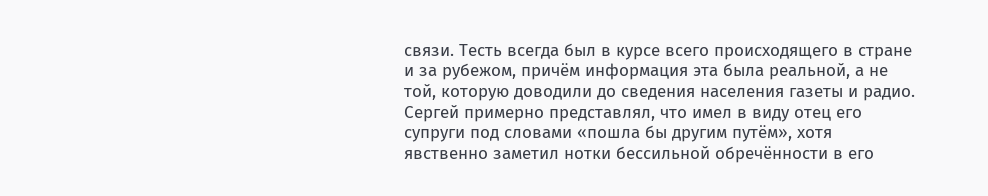связи. Тесть всегда был в курсе всего происходящего в стране и за рубежом, причём информация эта была реальной, а не той, которую доводили до сведения населения газеты и радио. Сергей примерно представлял, что имел в виду отец его супруги под словами «пошла бы другим путём», хотя явственно заметил нотки бессильной обречённости в его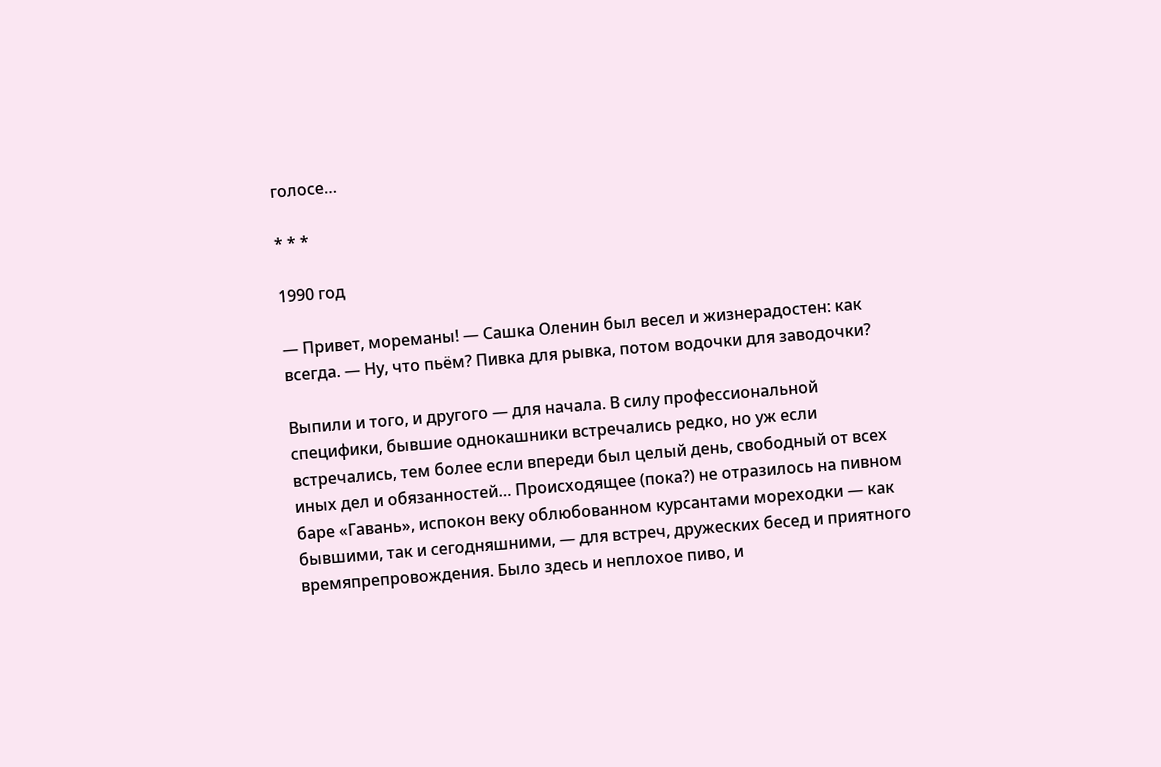голосе…

* * *

1990 год

— Привет, мореманы! — Сашка Оленин был весел и жизнерадостен: как всегда. — Ну, что пьём? Пивка для рывка, потом водочки для заводочки?

Выпили и того, и другого — для начала. В силу профессиональной специфики, бывшие однокашники встречались редко, но уж если встречались, тем более если впереди был целый день, свободный от всех иных дел и обязанностей… Происходящее (пока?) не отразилось на пивном баре «Гавань», испокон веку облюбованном курсантами мореходки — как бывшими, так и сегодняшними, — для встреч, дружеских бесед и приятного времяпрепровождения. Было здесь и неплохое пиво, и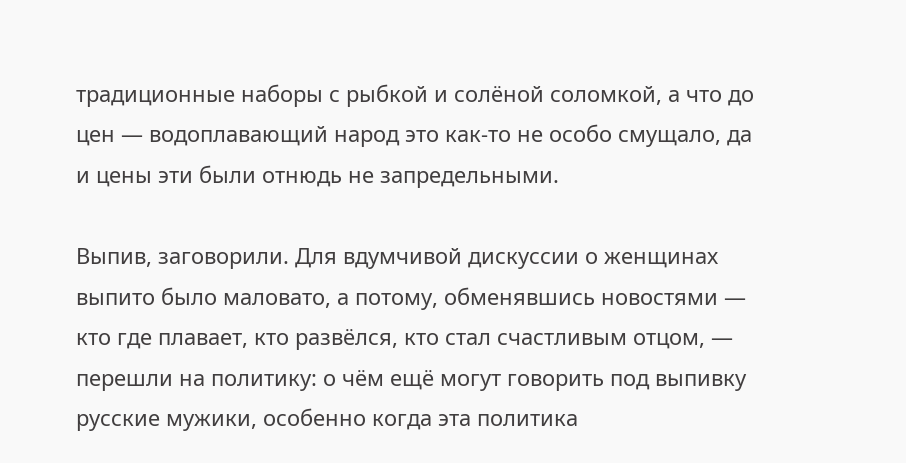традиционные наборы с рыбкой и солёной соломкой, а что до цен — водоплавающий народ это как-то не особо смущало, да и цены эти были отнюдь не запредельными.

Выпив, заговорили. Для вдумчивой дискуссии о женщинах выпито было маловато, а потому, обменявшись новостями — кто где плавает, кто развёлся, кто стал счастливым отцом, — перешли на политику: о чём ещё могут говорить под выпивку русские мужики, особенно когда эта политика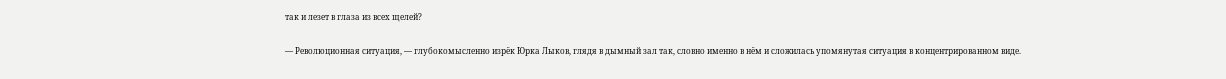так и лезет в глаза из всех щелей?

— Революционная ситуация, — глубокомысленно изрёк Юрка Лыков, глядя в дымный зал так, словно именно в нём и сложилась упомянутая ситуация в концентрированном виде.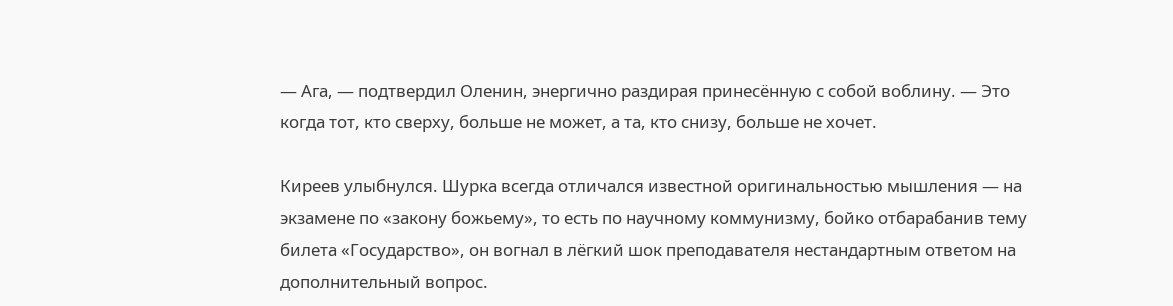— Ага, — подтвердил Оленин, энергично раздирая принесённую с собой воблину. — Это когда тот, кто сверху, больше не может, а та, кто снизу, больше не хочет.

Киреев улыбнулся. Шурка всегда отличался известной оригинальностью мышления — на экзамене по «закону божьему», то есть по научному коммунизму, бойко отбарабанив тему билета «Государство», он вогнал в лёгкий шок преподавателя нестандартным ответом на дополнительный вопрос.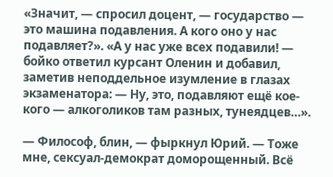«Значит, — спросил доцент, — государство — это машина подавления. А кого оно у нас подавляет?». «А у нас уже всех подавили! — бойко ответил курсант Оленин и добавил, заметив неподдельное изумление в глазах экзаменатора: — Ну, это, подавляют ещё кое-кого — алкоголиков там разных, тунеядцев…».

— Философ, блин, — фыркнул Юрий. — Тоже мне, сексуал-демократ доморощенный. Всё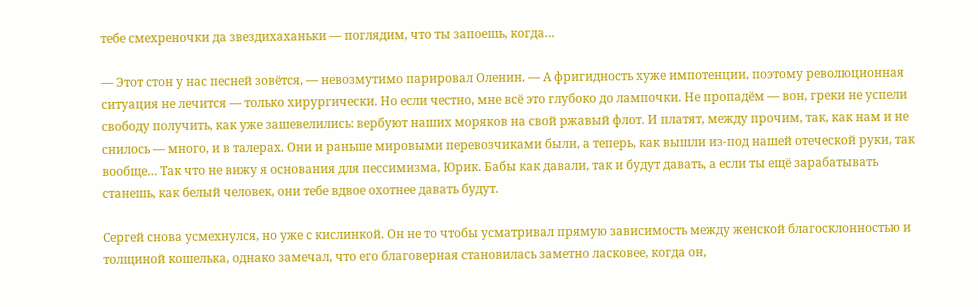тебе смехреночки да звездихаханьки — поглядим, что ты запоешь, когда…

— Этот стон у нас песней зовётся, — невозмутимо парировал Оленин. — А фригидность хуже импотенции, поэтому революционная ситуация не лечится — только хирургически. Но если честно, мне всё это глубоко до лампочки. Не пропадём — вон, греки не успели свободу получить, как уже зашевелились: вербуют наших моряков на свой ржавый флот. И платят, между прочим, так, как нам и не снилось — много, и в талерах. Они и раньше мировыми перевозчиками были, а теперь, как вышли из-под нашей отеческой руки, так вообще… Так что не вижу я основания для пессимизма, Юрик. Бабы как давали, так и будут давать, а если ты ещё зарабатывать станешь, как белый человек, они тебе вдвое охотнее давать будут.

Сергей снова усмехнулся, но уже с кислинкой. Он не то чтобы усматривал прямую зависимость между женской благосклонностью и толщиной кошелька, однако замечал, что его благоверная становилась заметно ласковее, когда он,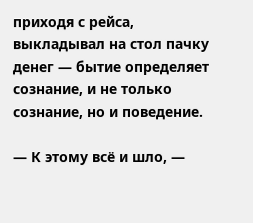приходя с рейса, выкладывал на стол пачку денег — бытие определяет сознание, и не только сознание, но и поведение.

— К этому всё и шло, —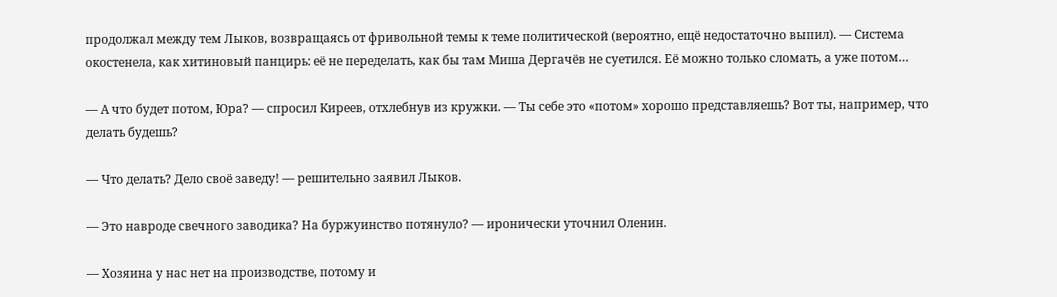продолжал между тем Лыков, возвращаясь от фривольной темы к теме политической (вероятно, ещё недостаточно выпил). — Система окостенела, как хитиновый панцирь: её не переделать, как бы там Миша Дергачёв не суетился. Её можно только сломать, а уже потом…

— А что будет потом, Юра? — спросил Киреев, отхлебнув из кружки. — Ты себе это «потом» хорошо представляешь? Вот ты, например, что делать будешь?

— Что делать? Дело своё заведу! — решительно заявил Лыков.

— Это навроде свечного заводика? На буржуинство потянуло? — иронически уточнил Оленин.

— Хозяина у нас нет на производстве, потому и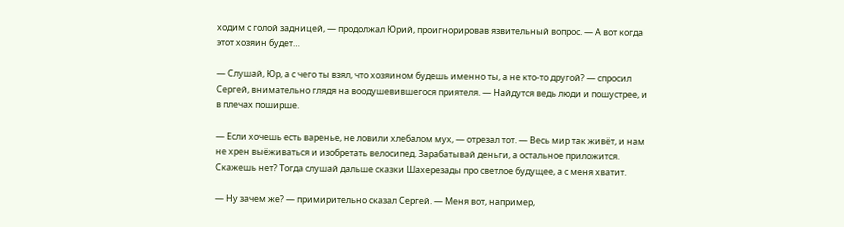ходим с голой задницей, — продолжал Юрий, проигнорировав язвительный вопрос. — А вот когда этот хозяин будет…

— Слушай, Юр, а с чего ты взял, что хозяином будешь именно ты, а не кто-то другой? — спросил Сергей, внимательно глядя на воодушевившегося приятеля. — Найдутся ведь люди и пошустрее, и в плечах поширше.

— Если хочешь есть варенье, не ловили хлебалом мух, — отрезал тот. — Весь мир так живёт, и нам не хрен выёживаться и изобретать велосипед. Зарабатывай деньги, а остальное приложится. Скажешь нет? Тогда слушай дальше сказки Шахерезады про светлое будущее, а с меня хватит.

— Ну зачем же? — примирительно сказал Сергей. — Меня вот, например,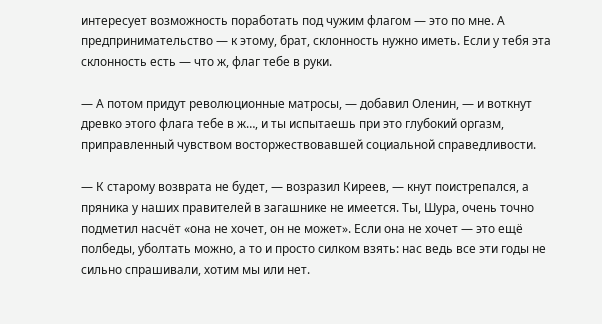интересует возможность поработать под чужим флагом — это по мне. А предпринимательство — к этому, брат, склонность нужно иметь. Если у тебя эта склонность есть — что ж, флаг тебе в руки.

— А потом придут революционные матросы, — добавил Оленин, — и воткнут древко этого флага тебе в ж…, и ты испытаешь при это глубокий оргазм, приправленный чувством восторжествовавшей социальной справедливости.

— К старому возврата не будет, — возразил Киреев, — кнут поистрепался, а пряника у наших правителей в загашнике не имеется. Ты, Шура, очень точно подметил насчёт «она не хочет, он не может». Если она не хочет — это ещё полбеды, уболтать можно, а то и просто силком взять: нас ведь все эти годы не сильно спрашивали, хотим мы или нет.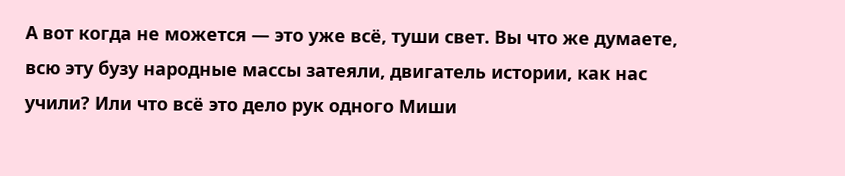А вот когда не можется — это уже всё, туши свет. Вы что же думаете, всю эту бузу народные массы затеяли, двигатель истории, как нас учили? Или что всё это дело рук одного Миши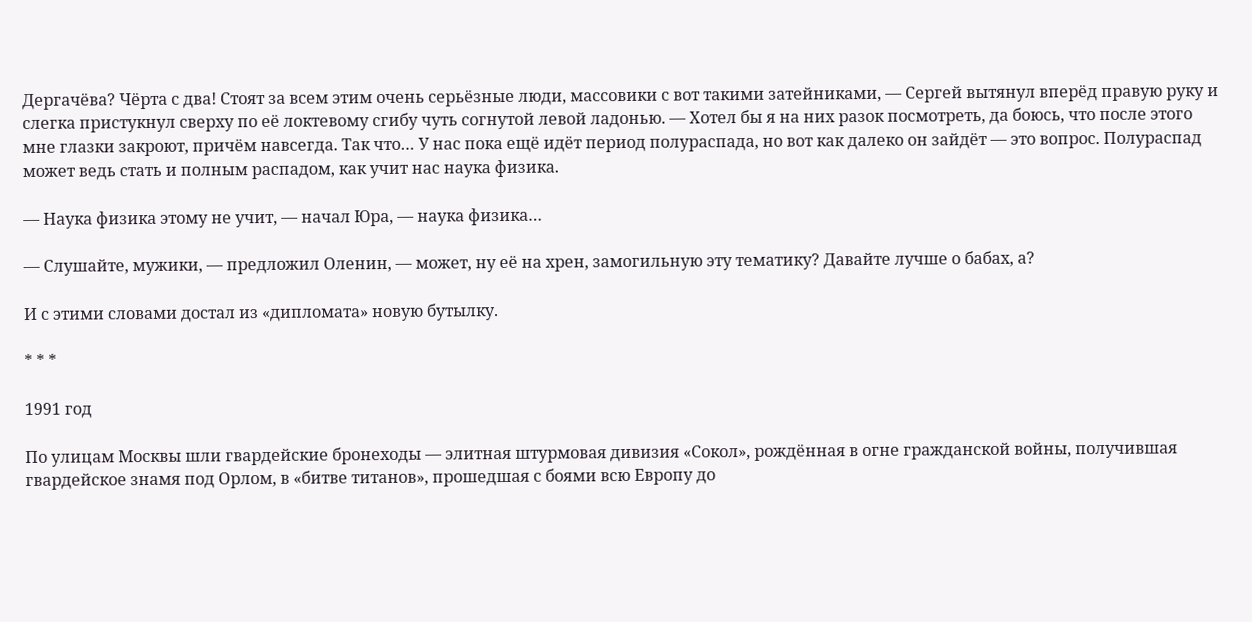Дергачёва? Чёрта с два! Стоят за всем этим очень серьёзные люди, массовики с вот такими затейниками, — Сергей вытянул вперёд правую руку и слегка пристукнул сверху по её локтевому сгибу чуть согнутой левой ладонью. — Хотел бы я на них разок посмотреть, да боюсь, что после этого мне глазки закроют, причём навсегда. Так что… У нас пока ещё идёт период полураспада, но вот как далеко он зайдёт — это вопрос. Полураспад может ведь стать и полным распадом, как учит нас наука физика.

— Наука физика этому не учит, — начал Юра, — наука физика…

— Слушайте, мужики, — предложил Оленин, — может, ну её на хрен, замогильную эту тематику? Давайте лучше о бабах, а?

И с этими словами достал из «дипломата» новую бутылку.

* * *

1991 год

По улицам Москвы шли гвардейские бронеходы — элитная штурмовая дивизия «Сокол», рождённая в огне гражданской войны, получившая гвардейское знамя под Орлом, в «битве титанов», прошедшая с боями всю Европу до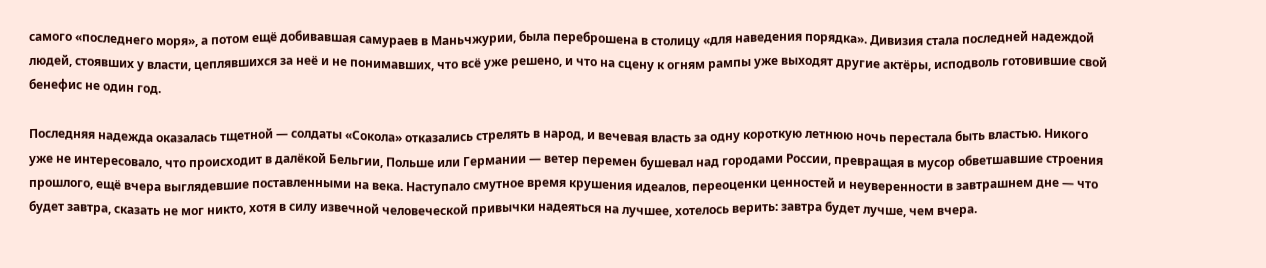самого «последнего моря», а потом ещё добивавшая самураев в Маньчжурии, была переброшена в столицу «для наведения порядка». Дивизия стала последней надеждой людей, стоявших у власти, цеплявшихся за неё и не понимавших, что всё уже решено, и что на сцену к огням рампы уже выходят другие актёры, исподволь готовившие свой бенефис не один год.

Последняя надежда оказалась тщетной — солдаты «Сокола» отказались стрелять в народ, и вечевая власть за одну короткую летнюю ночь перестала быть властью. Никого уже не интересовало, что происходит в далёкой Бельгии, Польше или Германии — ветер перемен бушевал над городами России, превращая в мусор обветшавшие строения прошлого, ещё вчера выглядевшие поставленными на века. Наступало смутное время крушения идеалов, переоценки ценностей и неуверенности в завтрашнем дне — что будет завтра, сказать не мог никто, хотя в силу извечной человеческой привычки надеяться на лучшее, хотелось верить: завтра будет лучше, чем вчера.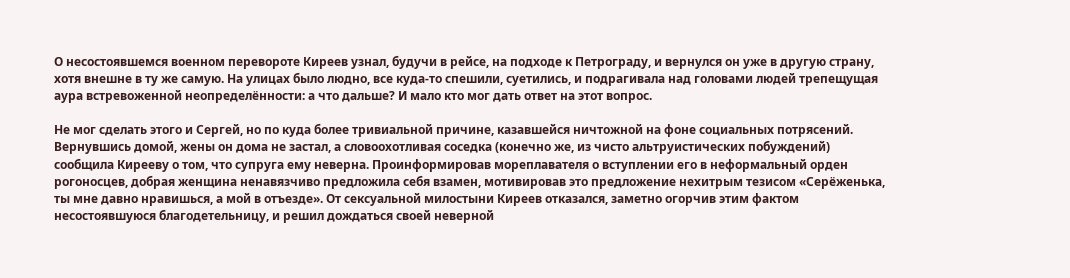О несостоявшемся военном перевороте Киреев узнал, будучи в рейсе, на подходе к Петрограду, и вернулся он уже в другую страну, хотя внешне в ту же самую. На улицах было людно, все куда-то спешили, суетились, и подрагивала над головами людей трепещущая аура встревоженной неопределённости: а что дальше? И мало кто мог дать ответ на этот вопрос.

Не мог сделать этого и Сергей, но по куда более тривиальной причине, казавшейся ничтожной на фоне социальных потрясений. Вернувшись домой, жены он дома не застал, а словоохотливая соседка (конечно же, из чисто альтруистических побуждений) сообщила Кирееву о том, что супруга ему неверна. Проинформировав мореплавателя о вступлении его в неформальный орден рогоносцев, добрая женщина ненавязчиво предложила себя взамен, мотивировав это предложение нехитрым тезисом «Серёженька, ты мне давно нравишься, а мой в отъезде». От сексуальной милостыни Киреев отказался, заметно огорчив этим фактом несостоявшуюся благодетельницу, и решил дождаться своей неверной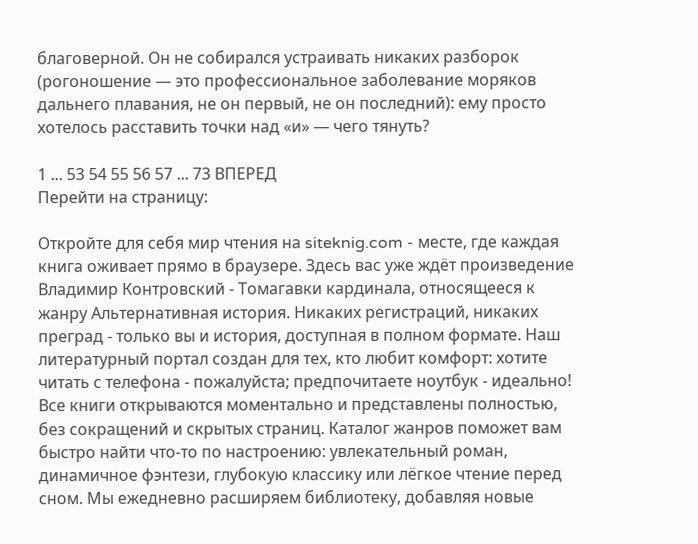благоверной. Он не собирался устраивать никаких разборок (рогоношение — это профессиональное заболевание моряков дальнего плавания, не он первый, не он последний): ему просто хотелось расставить точки над «и» — чего тянуть?

1 ... 53 54 55 56 57 ... 73 ВПЕРЕД
Перейти на страницу:

Откройте для себя мир чтения на siteknig.com - месте, где каждая книга оживает прямо в браузере. Здесь вас уже ждёт произведение Владимир Контровский - Томагавки кардинала, относящееся к жанру Альтернативная история. Никаких регистраций, никаких преград - только вы и история, доступная в полном формате. Наш литературный портал создан для тех, кто любит комфорт: хотите читать с телефона - пожалуйста; предпочитаете ноутбук - идеально! Все книги открываются моментально и представлены полностью, без сокращений и скрытых страниц. Каталог жанров поможет вам быстро найти что-то по настроению: увлекательный роман, динамичное фэнтези, глубокую классику или лёгкое чтение перед сном. Мы ежедневно расширяем библиотеку, добавляя новые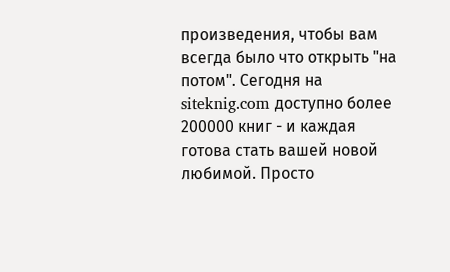произведения, чтобы вам всегда было что открыть "на потом". Сегодня на siteknig.com доступно более 200000 книг - и каждая готова стать вашей новой любимой. Просто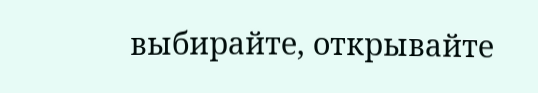выбирайте, открывайте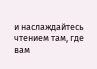и наслаждайтесь чтением там, где вам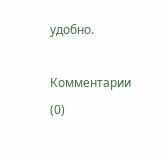удобно.

Комментарии (0)